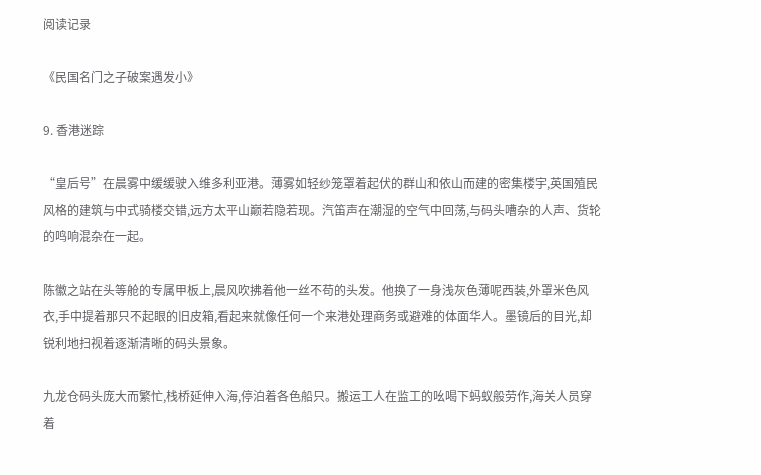阅读记录

《民国名门之子破案遇发小》

9. 香港迷踪

“皇后号”在晨雾中缓缓驶入维多利亚港。薄雾如轻纱笼罩着起伏的群山和依山而建的密集楼宇,英国殖民风格的建筑与中式骑楼交错,远方太平山巅若隐若现。汽笛声在潮湿的空气中回荡,与码头嘈杂的人声、货轮的鸣响混杂在一起。

陈徽之站在头等舱的专属甲板上,晨风吹拂着他一丝不苟的头发。他换了一身浅灰色薄呢西装,外罩米色风衣,手中提着那只不起眼的旧皮箱,看起来就像任何一个来港处理商务或避难的体面华人。墨镜后的目光,却锐利地扫视着逐渐清晰的码头景象。

九龙仓码头庞大而繁忙,栈桥延伸入海,停泊着各色船只。搬运工人在监工的吆喝下蚂蚁般劳作,海关人员穿着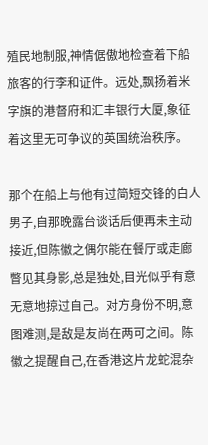殖民地制服,神情倨傲地检查着下船旅客的行李和证件。远处,飘扬着米字旗的港督府和汇丰银行大厦,象征着这里无可争议的英国统治秩序。

那个在船上与他有过简短交锋的白人男子,自那晚露台谈话后便再未主动接近,但陈徽之偶尔能在餐厅或走廊瞥见其身影,总是独处,目光似乎有意无意地掠过自己。对方身份不明,意图难测,是敌是友尚在两可之间。陈徽之提醒自己,在香港这片龙蛇混杂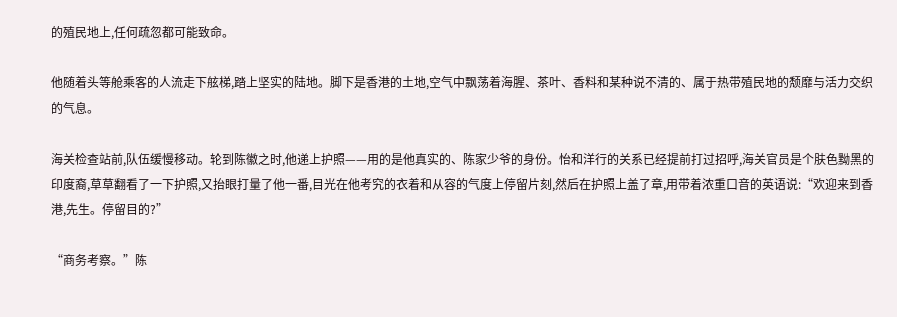的殖民地上,任何疏忽都可能致命。

他随着头等舱乘客的人流走下舷梯,踏上坚实的陆地。脚下是香港的土地,空气中飘荡着海腥、茶叶、香料和某种说不清的、属于热带殖民地的颓靡与活力交织的气息。

海关检查站前,队伍缓慢移动。轮到陈徽之时,他递上护照——用的是他真实的、陈家少爷的身份。怡和洋行的关系已经提前打过招呼,海关官员是个肤色黝黑的印度裔,草草翻看了一下护照,又抬眼打量了他一番,目光在他考究的衣着和从容的气度上停留片刻,然后在护照上盖了章,用带着浓重口音的英语说:“欢迎来到香港,先生。停留目的?”

“商务考察。”陈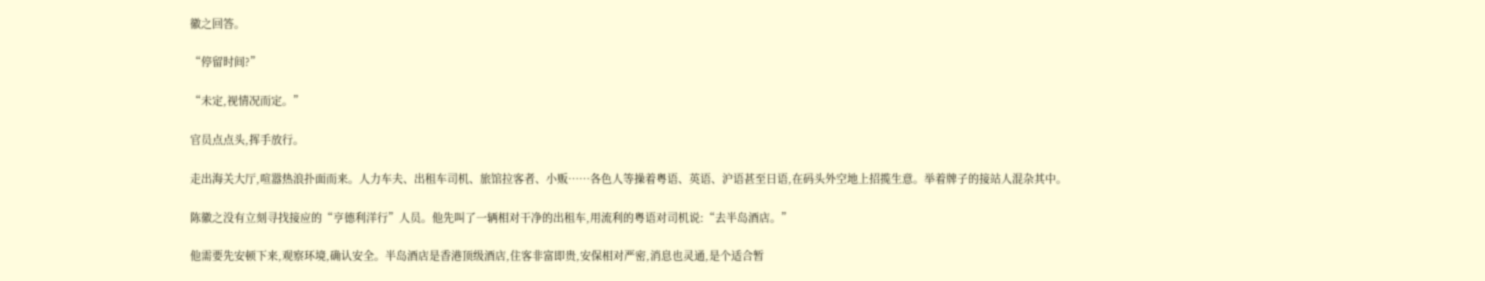徽之回答。

“停留时间?”

“未定,视情况而定。”

官员点点头,挥手放行。

走出海关大厅,喧嚣热浪扑面而来。人力车夫、出租车司机、旅馆拉客者、小贩……各色人等操着粤语、英语、沪语甚至日语,在码头外空地上招揽生意。举着牌子的接站人混杂其中。

陈徽之没有立刻寻找接应的“亨德利洋行”人员。他先叫了一辆相对干净的出租车,用流利的粤语对司机说:“去半岛酒店。”

他需要先安顿下来,观察环境,确认安全。半岛酒店是香港顶级酒店,住客非富即贵,安保相对严密,消息也灵通,是个适合暂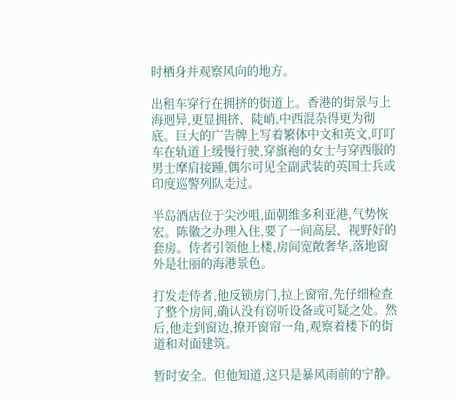时栖身并观察风向的地方。

出租车穿行在拥挤的街道上。香港的街景与上海迥异,更显拥挤、陡峭,中西混杂得更为彻底。巨大的广告牌上写着繁体中文和英文,叮叮车在轨道上缓慢行驶,穿旗袍的女士与穿西服的男士摩肩接踵,偶尔可见全副武装的英国士兵或印度巡警列队走过。

半岛酒店位于尖沙咀,面朝维多利亚港,气势恢宏。陈徽之办理入住,要了一间高层、视野好的套房。侍者引领他上楼,房间宽敞奢华,落地窗外是壮丽的海港景色。

打发走侍者,他反锁房门,拉上窗帘,先仔细检查了整个房间,确认没有窃听设备或可疑之处。然后,他走到窗边,撩开窗帘一角,观察着楼下的街道和对面建筑。

暂时安全。但他知道,这只是暴风雨前的宁静。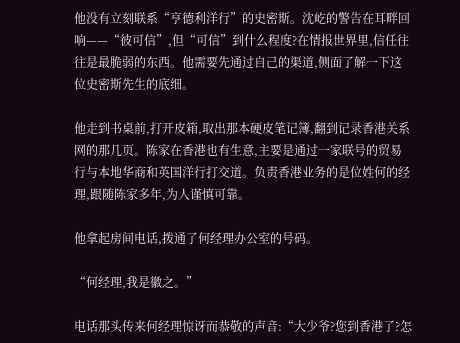他没有立刻联系“亨德利洋行”的史密斯。沈屹的警告在耳畔回响——“彼可信”,但“可信”到什么程度?在情报世界里,信任往往是最脆弱的东西。他需要先通过自己的渠道,侧面了解一下这位史密斯先生的底细。

他走到书桌前,打开皮箱,取出那本硬皮笔记簿,翻到记录香港关系网的那几页。陈家在香港也有生意,主要是通过一家联号的贸易行与本地华商和英国洋行打交道。负责香港业务的是位姓何的经理,跟随陈家多年,为人谨慎可靠。

他拿起房间电话,拨通了何经理办公室的号码。

“何经理,我是徽之。”

电话那头传来何经理惊讶而恭敬的声音:“大少爷?您到香港了?怎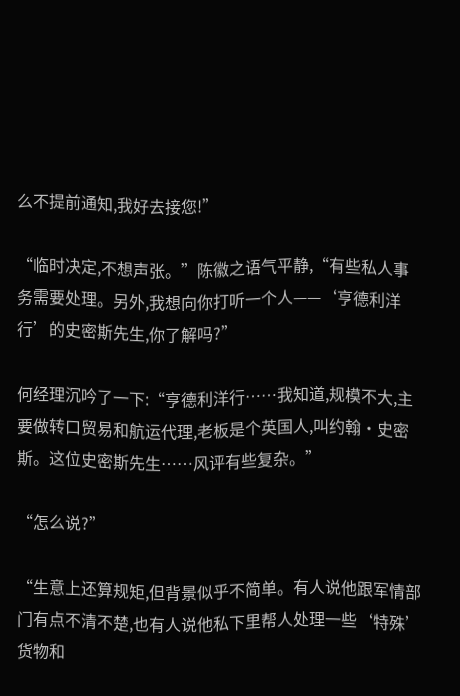么不提前通知,我好去接您!”

“临时决定,不想声张。”陈徽之语气平静,“有些私人事务需要处理。另外,我想向你打听一个人——‘亨德利洋行’的史密斯先生,你了解吗?”

何经理沉吟了一下:“亨德利洋行……我知道,规模不大,主要做转口贸易和航运代理,老板是个英国人,叫约翰·史密斯。这位史密斯先生……风评有些复杂。”

“怎么说?”

“生意上还算规矩,但背景似乎不简单。有人说他跟军情部门有点不清不楚,也有人说他私下里帮人处理一些‘特殊’货物和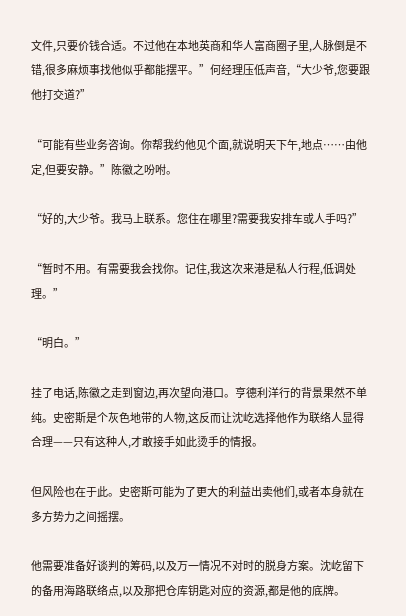文件,只要价钱合适。不过他在本地英商和华人富商圈子里,人脉倒是不错,很多麻烦事找他似乎都能摆平。”何经理压低声音,“大少爷,您要跟他打交道?”

“可能有些业务咨询。你帮我约他见个面,就说明天下午,地点……由他定,但要安静。”陈徽之吩咐。

“好的,大少爷。我马上联系。您住在哪里?需要我安排车或人手吗?”

“暂时不用。有需要我会找你。记住,我这次来港是私人行程,低调处理。”

“明白。”

挂了电话,陈徽之走到窗边,再次望向港口。亨德利洋行的背景果然不单纯。史密斯是个灰色地带的人物,这反而让沈屹选择他作为联络人显得合理——只有这种人,才敢接手如此烫手的情报。

但风险也在于此。史密斯可能为了更大的利益出卖他们,或者本身就在多方势力之间摇摆。

他需要准备好谈判的筹码,以及万一情况不对时的脱身方案。沈屹留下的备用海路联络点,以及那把仓库钥匙对应的资源,都是他的底牌。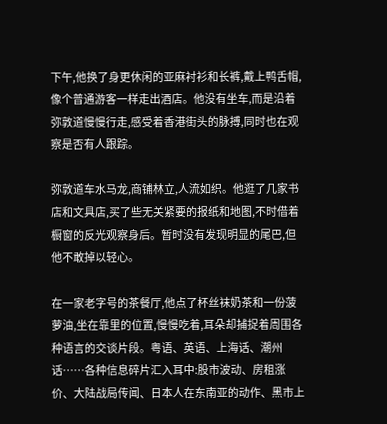下午,他换了身更休闲的亚麻衬衫和长裤,戴上鸭舌帽,像个普通游客一样走出酒店。他没有坐车,而是沿着弥敦道慢慢行走,感受着香港街头的脉搏,同时也在观察是否有人跟踪。

弥敦道车水马龙,商铺林立,人流如织。他逛了几家书店和文具店,买了些无关紧要的报纸和地图,不时借着橱窗的反光观察身后。暂时没有发现明显的尾巴,但他不敢掉以轻心。

在一家老字号的茶餐厅,他点了杯丝袜奶茶和一份菠萝油,坐在靠里的位置,慢慢吃着,耳朵却捕捉着周围各种语言的交谈片段。粤语、英语、上海话、潮州话……各种信息碎片汇入耳中:股市波动、房租涨价、大陆战局传闻、日本人在东南亚的动作、黑市上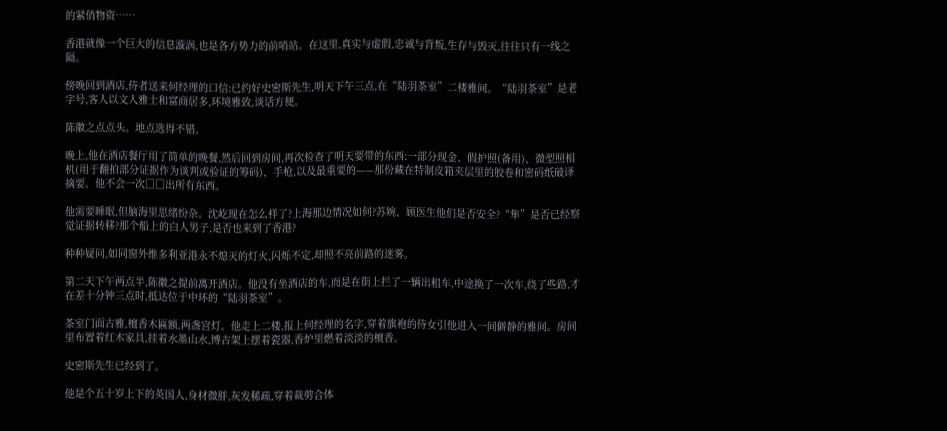的紧俏物资……

香港就像一个巨大的信息漩涡,也是各方势力的前哨站。在这里,真实与虚假,忠诚与背叛,生存与毁灭,往往只有一线之隔。

傍晚回到酒店,侍者送来何经理的口信:已约好史密斯先生,明天下午三点,在“陆羽茶室”二楼雅间。“陆羽茶室”是老字号,客人以文人雅士和富商居多,环境雅致,谈话方便。

陈徽之点点头。地点选得不错。

晚上,他在酒店餐厅用了简单的晚餐,然后回到房间,再次检查了明天要带的东西:一部分现金、假护照(备用)、微型照相机(用于翻拍部分证据作为谈判或验证的筹码)、手枪,以及最重要的——那份藏在特制皮箱夹层里的胶卷和密码纸破译摘要。他不会一次□□出所有东西。

他需要睡眠,但脑海里思绪纷杂。沈屹现在怎么样了?上海那边情况如何?苏婉、顾医生他们是否安全?“隼”是否已经察觉证据转移?那个船上的白人男子,是否也来到了香港?

种种疑问,如同窗外维多利亚港永不熄灭的灯火,闪烁不定,却照不亮前路的迷雾。

第二天下午两点半,陈徽之提前离开酒店。他没有坐酒店的车,而是在街上拦了一辆出租车,中途换了一次车,绕了些路,才在差十分钟三点时,抵达位于中环的“陆羽茶室”。

茶室门面古雅,檀香木匾额,两盏宫灯。他走上二楼,报上何经理的名字,穿着旗袍的侍女引他进入一间僻静的雅间。房间里布置着红木家具,挂着水墨山水,博古架上摆着瓷器,香炉里燃着淡淡的檀香。

史密斯先生已经到了。

他是个五十岁上下的英国人,身材微胖,灰发稀疏,穿着裁剪合体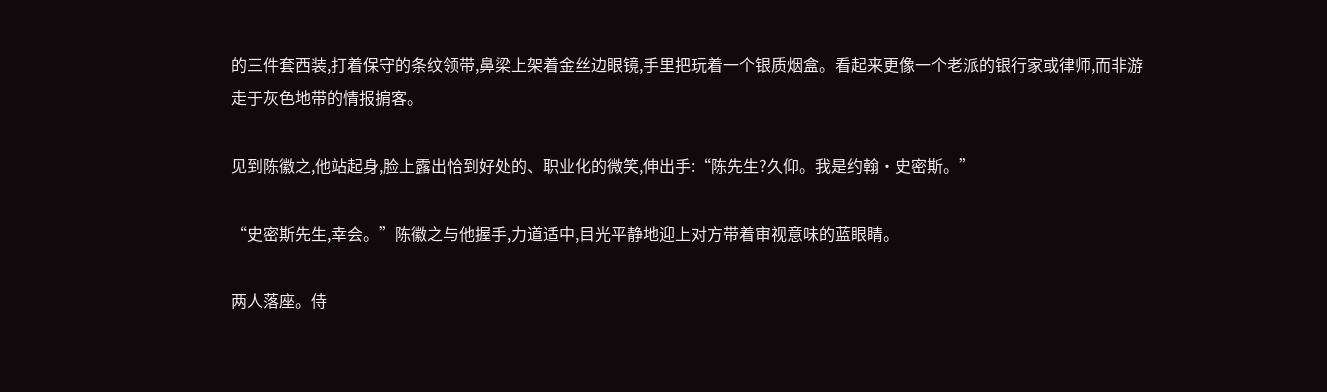的三件套西装,打着保守的条纹领带,鼻梁上架着金丝边眼镜,手里把玩着一个银质烟盒。看起来更像一个老派的银行家或律师,而非游走于灰色地带的情报掮客。

见到陈徽之,他站起身,脸上露出恰到好处的、职业化的微笑,伸出手:“陈先生?久仰。我是约翰·史密斯。”

“史密斯先生,幸会。”陈徽之与他握手,力道适中,目光平静地迎上对方带着审视意味的蓝眼睛。

两人落座。侍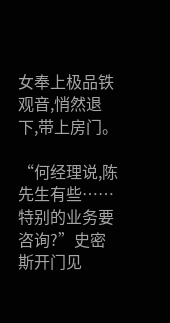女奉上极品铁观音,悄然退下,带上房门。

“何经理说,陈先生有些……特别的业务要咨询?”史密斯开门见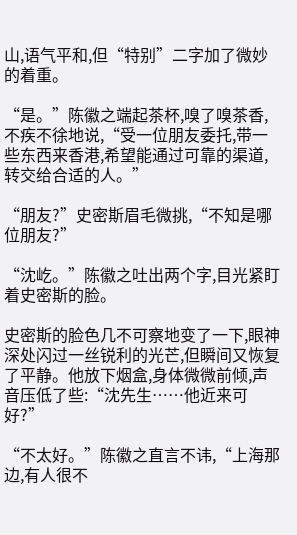山,语气平和,但“特别”二字加了微妙的着重。

“是。”陈徽之端起茶杯,嗅了嗅茶香,不疾不徐地说,“受一位朋友委托,带一些东西来香港,希望能通过可靠的渠道,转交给合适的人。”

“朋友?”史密斯眉毛微挑,“不知是哪位朋友?”

“沈屹。”陈徽之吐出两个字,目光紧盯着史密斯的脸。

史密斯的脸色几不可察地变了一下,眼神深处闪过一丝锐利的光芒,但瞬间又恢复了平静。他放下烟盒,身体微微前倾,声音压低了些:“沈先生……他近来可好?”

“不太好。”陈徽之直言不讳,“上海那边,有人很不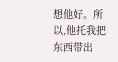想他好。所以,他托我把东西带出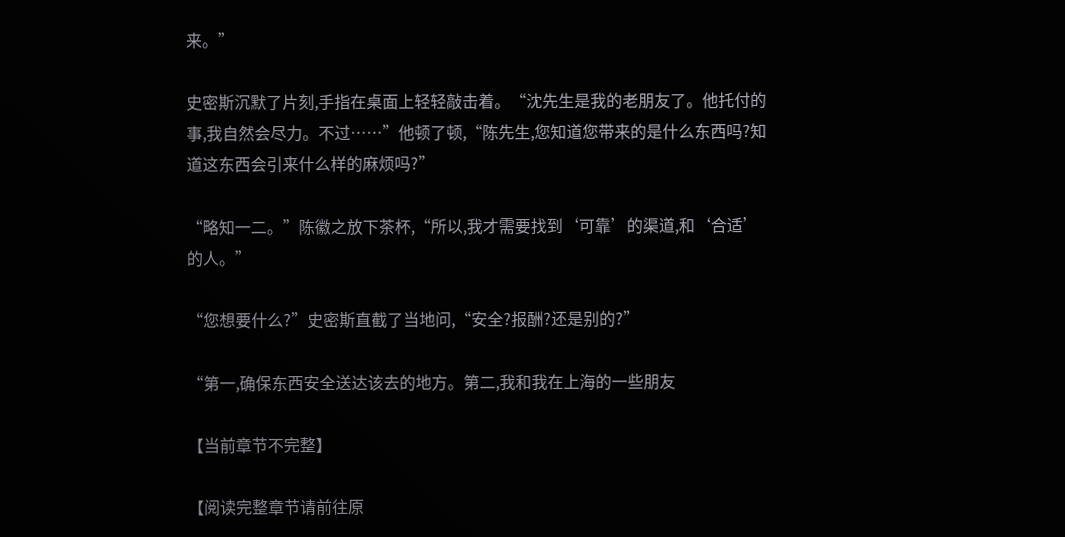来。”

史密斯沉默了片刻,手指在桌面上轻轻敲击着。“沈先生是我的老朋友了。他托付的事,我自然会尽力。不过……”他顿了顿,“陈先生,您知道您带来的是什么东西吗?知道这东西会引来什么样的麻烦吗?”

“略知一二。”陈徽之放下茶杯,“所以,我才需要找到‘可靠’的渠道,和‘合适’的人。”

“您想要什么?”史密斯直截了当地问,“安全?报酬?还是别的?”

“第一,确保东西安全送达该去的地方。第二,我和我在上海的一些朋友

【当前章节不完整】

【阅读完整章节请前往原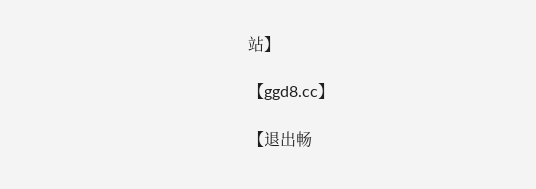站】

【ggd8.cc】

【退出畅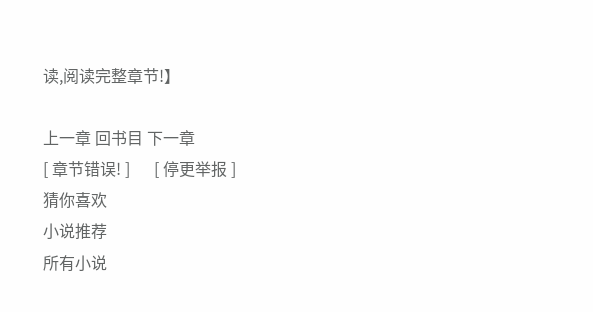读,阅读完整章节!】

上一章 回书目 下一章
[ 章节错误! ]      [ 停更举报 ]
猜你喜欢
小说推荐
所有小说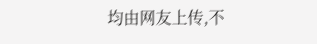均由网友上传,不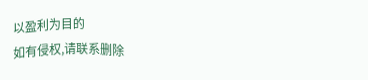以盈利为目的
如有侵权,请联系删除